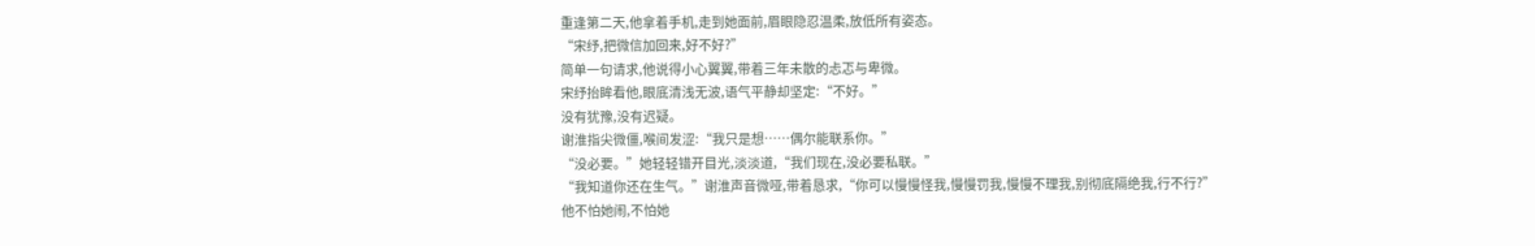重逢第二天,他拿着手机,走到她面前,眉眼隐忍温柔,放低所有姿态。
“宋纾,把微信加回来,好不好?”
简单一句请求,他说得小心翼翼,带着三年未散的忐忑与卑微。
宋纾抬眸看他,眼底清浅无波,语气平静却坚定:“不好。”
没有犹豫,没有迟疑。
谢淮指尖微僵,喉间发涩:“我只是想……偶尔能联系你。”
“没必要。”她轻轻错开目光,淡淡道,“我们现在,没必要私联。”
“我知道你还在生气。”谢淮声音微哑,带着恳求,“你可以慢慢怪我,慢慢罚我,慢慢不理我,别彻底隔绝我,行不行?”
他不怕她闹,不怕她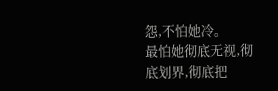怨,不怕她冷。
最怕她彻底无视,彻底划界,彻底把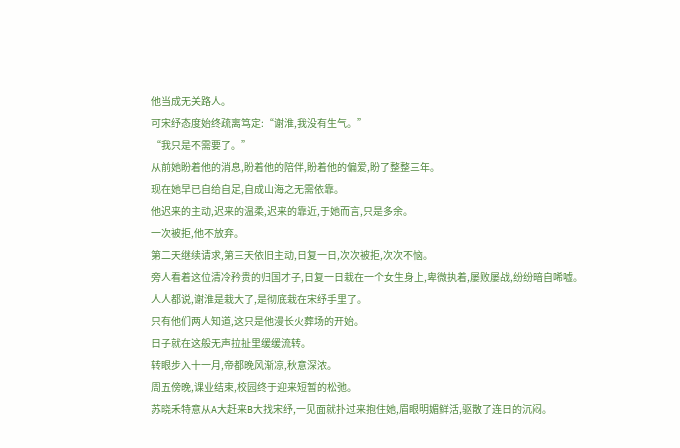他当成无关路人。
可宋纾态度始终疏离笃定:“谢淮,我没有生气。”
“我只是不需要了。”
从前她盼着他的消息,盼着他的陪伴,盼着他的偏爱,盼了整整三年。
现在她早已自给自足,自成山海之无需依靠。
他迟来的主动,迟来的温柔,迟来的靠近,于她而言,只是多余。
一次被拒,他不放弃。
第二天继续请求,第三天依旧主动,日复一日,次次被拒,次次不恼。
旁人看着这位清冷矜贵的归国才子,日复一日栽在一个女生身上,卑微执着,屡败屡战,纷纷暗自唏嘘。
人人都说,谢淮是栽大了,是彻底栽在宋纾手里了。
只有他们两人知道,这只是他漫长火葬场的开始。
日子就在这般无声拉扯里缓缓流转。
转眼步入十一月,帝都晚风渐凉,秋意深浓。
周五傍晚,课业结束,校园终于迎来短暂的松弛。
苏晓禾特意从A大赶来B大找宋纾,一见面就扑过来抱住她,眉眼明媚鲜活,驱散了连日的沉闷。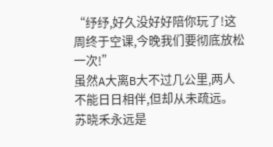“纾纾,好久没好好陪你玩了!这周终于空课,今晚我们要彻底放松一次!”
虽然A大离B大不过几公里,两人不能日日相伴,但却从未疏远。
苏晓禾永远是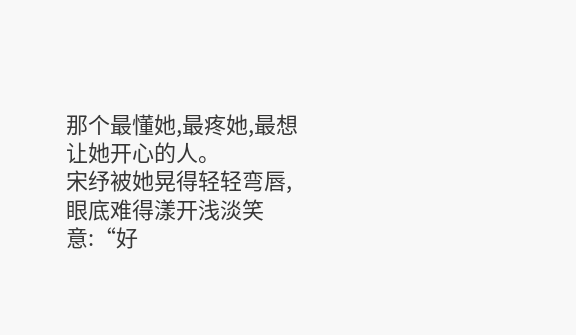那个最懂她,最疼她,最想让她开心的人。
宋纾被她晃得轻轻弯唇,眼底难得漾开浅淡笑意:“好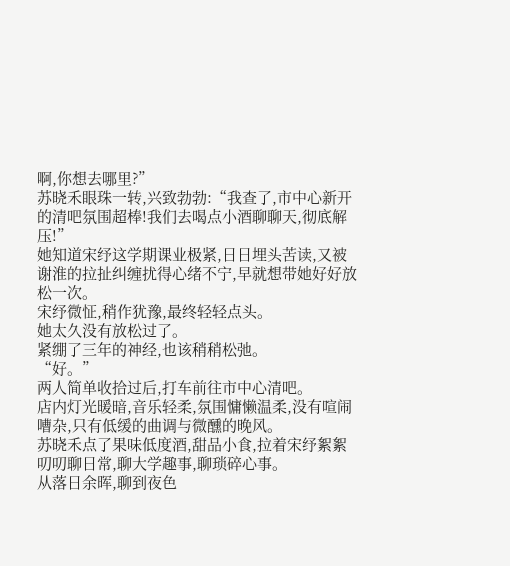啊,你想去哪里?”
苏晓禾眼珠一转,兴致勃勃:“我查了,市中心新开的清吧氛围超棒!我们去喝点小酒聊聊天,彻底解压!”
她知道宋纾这学期课业极紧,日日埋头苦读,又被谢淮的拉扯纠缠扰得心绪不宁,早就想带她好好放松一次。
宋纾微怔,稍作犹豫,最终轻轻点头。
她太久没有放松过了。
紧绷了三年的神经,也该稍稍松弛。
“好。”
两人简单收拾过后,打车前往市中心清吧。
店内灯光暖暗,音乐轻柔,氛围慵懒温柔,没有喧闹嘈杂,只有低缓的曲调与微醺的晚风。
苏晓禾点了果味低度酒,甜品小食,拉着宋纾絮絮叨叨聊日常,聊大学趣事,聊琐碎心事。
从落日余晖,聊到夜色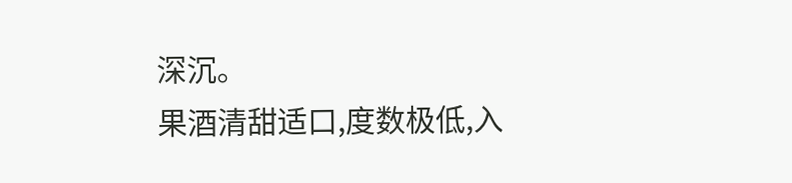深沉。
果酒清甜适口,度数极低,入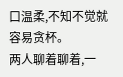口温柔,不知不觉就容易贪杯。
两人聊着聊着,一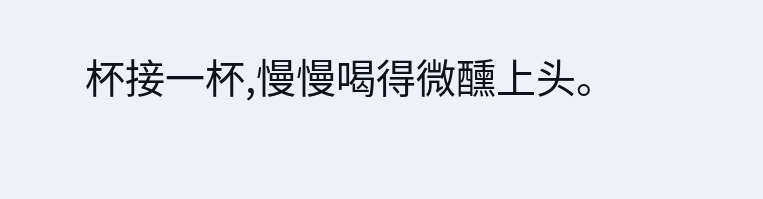杯接一杯,慢慢喝得微醺上头。